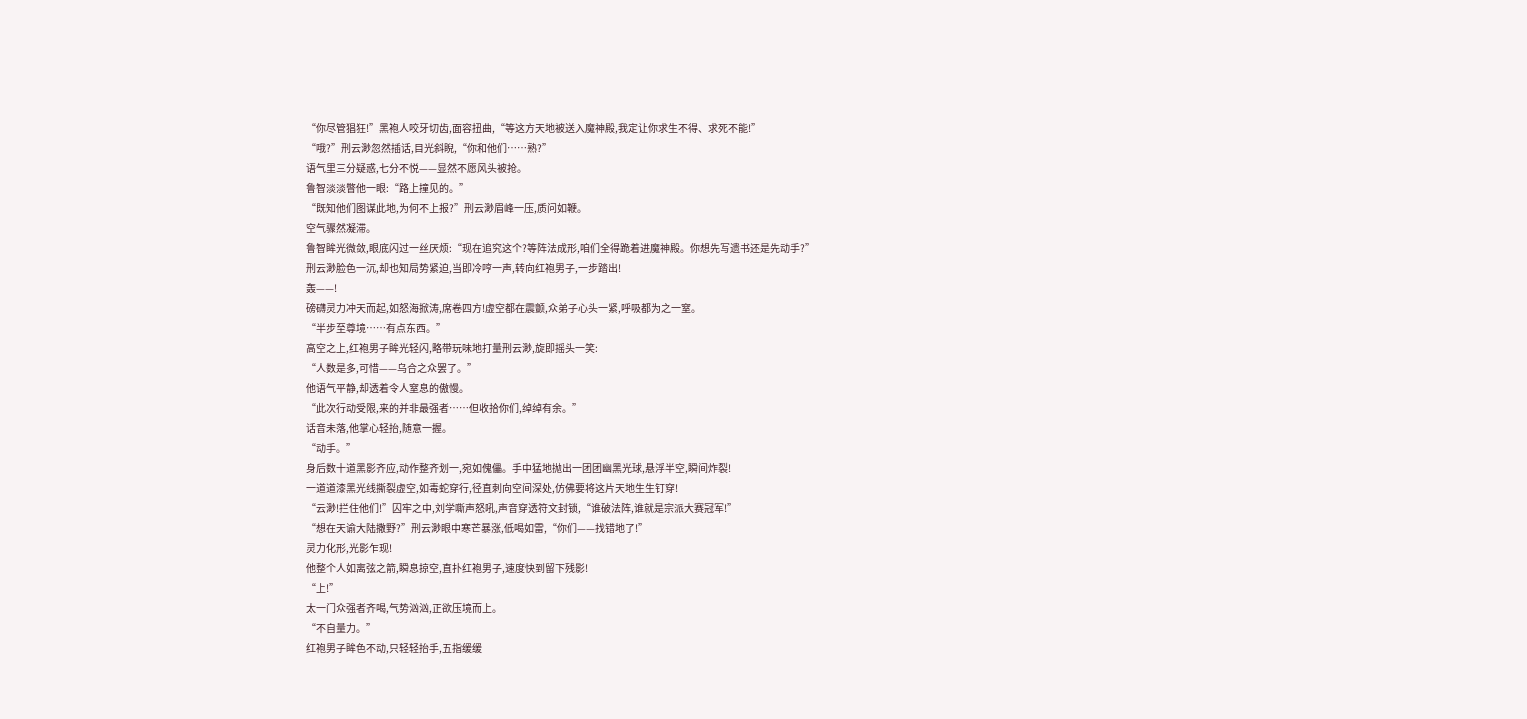“你尽管猖狂!”黑袍人咬牙切齿,面容扭曲,“等这方天地被送入魔神殿,我定让你求生不得、求死不能!”
“哦?”刑云渺忽然插话,目光斜睨,“你和他们……熟?”
语气里三分疑惑,七分不悦——显然不愿风头被抢。
鲁智淡淡瞥他一眼:“路上撞见的。”
“既知他们图谋此地,为何不上报?”刑云渺眉峰一压,质问如鞭。
空气骤然凝滞。
鲁智眸光微敛,眼底闪过一丝厌烦:“现在追究这个?等阵法成形,咱们全得跪着进魔神殿。你想先写遗书还是先动手?”
刑云渺脸色一沉,却也知局势紧迫,当即冷哼一声,转向红袍男子,一步踏出!
轰——!
磅礴灵力冲天而起,如怒海掀涛,席卷四方!虚空都在震颤,众弟子心头一紧,呼吸都为之一窒。
“半步至尊境……有点东西。”
高空之上,红袍男子眸光轻闪,略带玩味地打量刑云渺,旋即摇头一笑:
“人数是多,可惜——乌合之众罢了。”
他语气平静,却透着令人窒息的傲慢。
“此次行动受限,来的并非最强者……但收拾你们,绰绰有余。”
话音未落,他掌心轻抬,随意一握。
“动手。”
身后数十道黑影齐应,动作整齐划一,宛如傀儡。手中猛地抛出一团团幽黑光球,悬浮半空,瞬间炸裂!
一道道漆黑光线撕裂虚空,如毒蛇穿行,径直刺向空间深处,仿佛要将这片天地生生钉穿!
“云渺!拦住他们!”囚牢之中,刘学嘶声怒吼,声音穿透符文封锁,“谁破法阵,谁就是宗派大赛冠军!”
“想在天谕大陆撒野?”刑云渺眼中寒芒暴涨,低喝如雷,“你们——找错地了!”
灵力化形,光影乍现!
他整个人如离弦之箭,瞬息掠空,直扑红袍男子,速度快到留下残影!
“上!”
太一门众强者齐喝,气势汹汹,正欲压境而上。
“不自量力。”
红袍男子眸色不动,只轻轻抬手,五指缓缓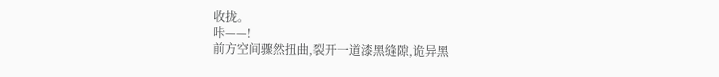收拢。
咔——!
前方空间骤然扭曲,裂开一道漆黑缝隙,诡异黑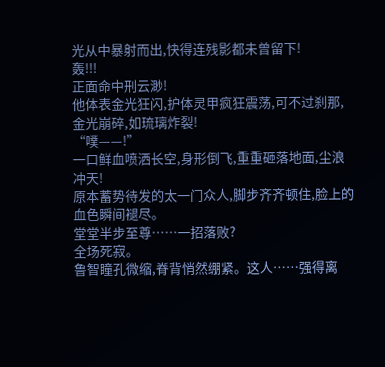光从中暴射而出,快得连残影都未曾留下!
轰!!!
正面命中刑云渺!
他体表金光狂闪,护体灵甲疯狂震荡,可不过刹那,金光崩碎,如琉璃炸裂!
“噗——!”
一口鲜血喷洒长空,身形倒飞,重重砸落地面,尘浪冲天!
原本蓄势待发的太一门众人,脚步齐齐顿住,脸上的血色瞬间褪尽。
堂堂半步至尊……一招落败?
全场死寂。
鲁智瞳孔微缩,脊背悄然绷紧。这人……强得离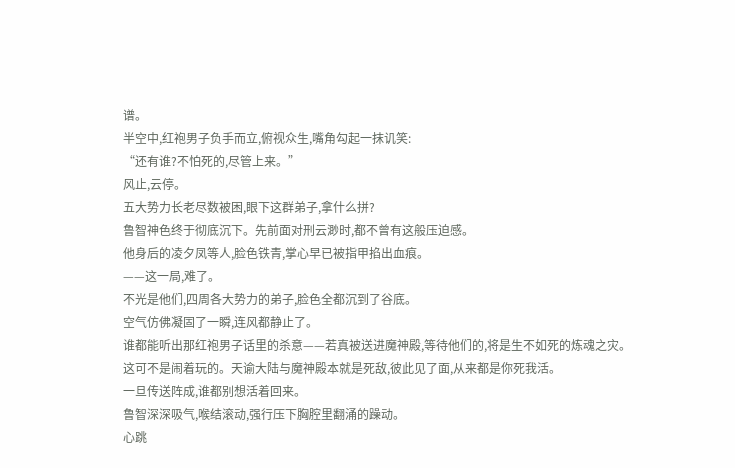谱。
半空中,红袍男子负手而立,俯视众生,嘴角勾起一抹讥笑:
“还有谁?不怕死的,尽管上来。”
风止,云停。
五大势力长老尽数被困,眼下这群弟子,拿什么拼?
鲁智神色终于彻底沉下。先前面对刑云渺时,都不曾有这般压迫感。
他身后的凌夕凤等人,脸色铁青,掌心早已被指甲掐出血痕。
——这一局,难了。
不光是他们,四周各大势力的弟子,脸色全都沉到了谷底。
空气仿佛凝固了一瞬,连风都静止了。
谁都能听出那红袍男子话里的杀意——若真被送进魔神殿,等待他们的,将是生不如死的炼魂之灾。
这可不是闹着玩的。天谕大陆与魔神殿本就是死敌,彼此见了面,从来都是你死我活。
一旦传送阵成,谁都别想活着回来。
鲁智深深吸气,喉结滚动,强行压下胸腔里翻涌的躁动。
心跳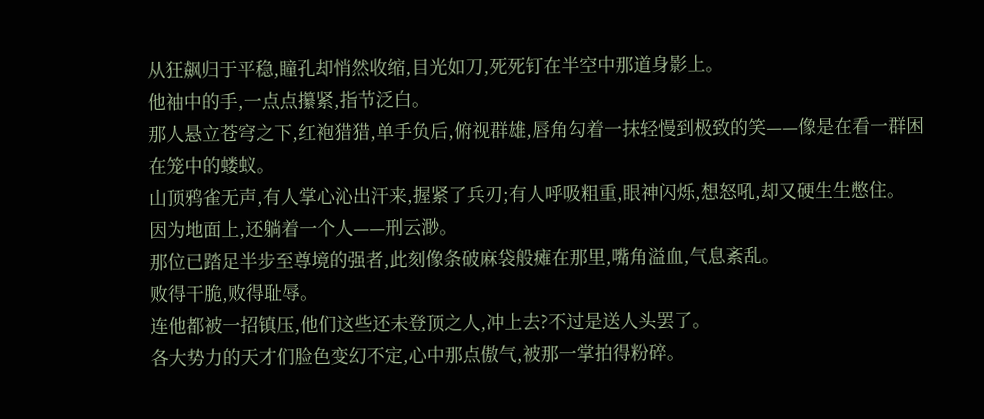从狂飙归于平稳,瞳孔却悄然收缩,目光如刀,死死钉在半空中那道身影上。
他袖中的手,一点点攥紧,指节泛白。
那人悬立苍穹之下,红袍猎猎,单手负后,俯视群雄,唇角勾着一抹轻慢到极致的笑——像是在看一群困在笼中的蝼蚁。
山顶鸦雀无声,有人掌心沁出汗来,握紧了兵刃;有人呼吸粗重,眼神闪烁,想怒吼,却又硬生生憋住。
因为地面上,还躺着一个人——刑云渺。
那位已踏足半步至尊境的强者,此刻像条破麻袋般瘫在那里,嘴角溢血,气息紊乱。
败得干脆,败得耻辱。
连他都被一招镇压,他们这些还未登顶之人,冲上去?不过是送人头罢了。
各大势力的天才们脸色变幻不定,心中那点傲气,被那一掌拍得粉碎。